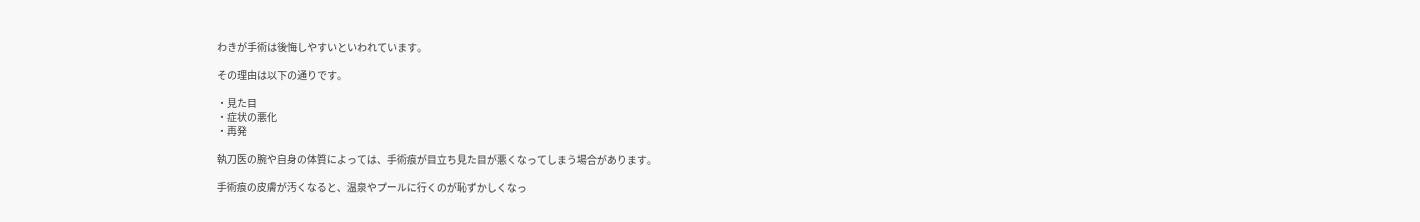わきが手術は後悔しやすいといわれています。

その理由は以下の通りです。

・見た目
・症状の悪化
・再発

執刀医の腕や自身の体質によっては、手術痕が目立ち見た目が悪くなってしまう場合があります。

手術痕の皮膚が汚くなると、温泉やプールに行くのが恥ずかしくなっ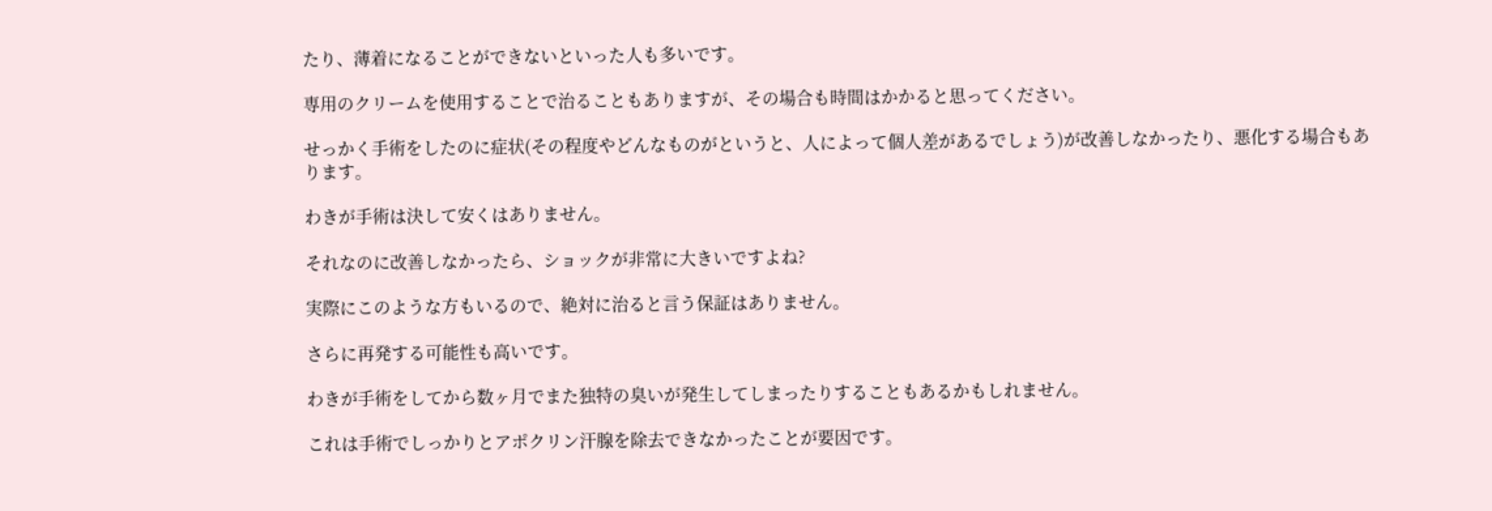たり、薄着になることができないといった人も多いです。

専用のクリームを使用することで治ることもありますが、その場合も時間はかかると思ってください。

せっかく手術をしたのに症状(その程度やどんなものがというと、人によって個人差があるでしょう)が改善しなかったり、悪化する場合もあります。

わきが手術は決して安くはありません。

それなのに改善しなかったら、ショックが非常に大きいですよね?

実際にこのような方もいるので、絶対に治ると言う保証はありません。

さらに再発する可能性も高いです。

わきが手術をしてから数ヶ月でまた独特の臭いが発生してしまったりすることもあるかもしれません。

これは手術でしっかりとアポクリン汗腺を除去できなかったことが要因です。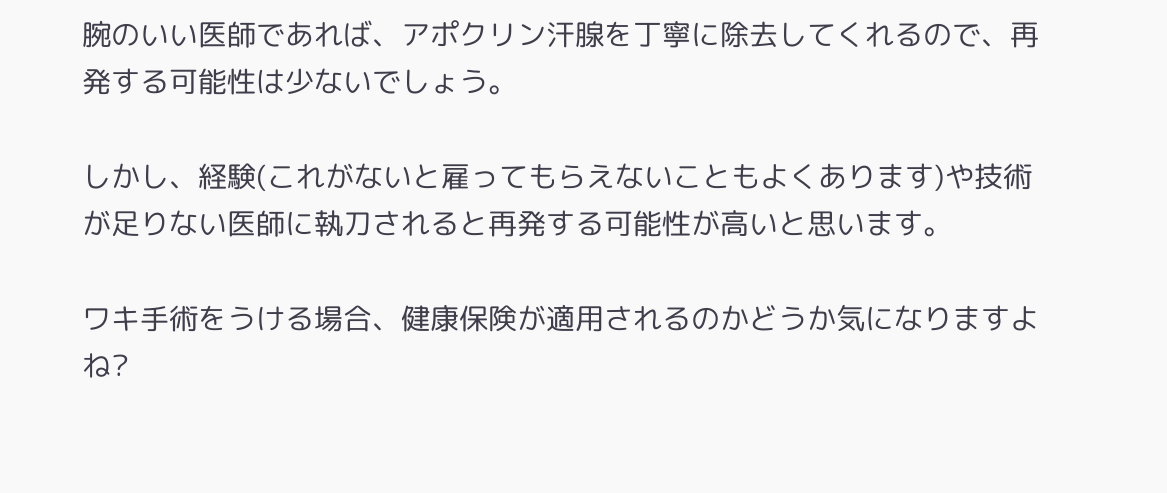腕のいい医師であれば、アポクリン汗腺を丁寧に除去してくれるので、再発する可能性は少ないでしょう。

しかし、経験(これがないと雇ってもらえないこともよくあります)や技術が足りない医師に執刀されると再発する可能性が高いと思います。

ワキ手術をうける場合、健康保険が適用されるのかどうか気になりますよね?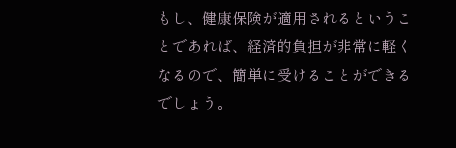もし、健康保険が適用されるということであれば、経済的負担が非常に軽くなるので、簡単に受けることができるでしょう。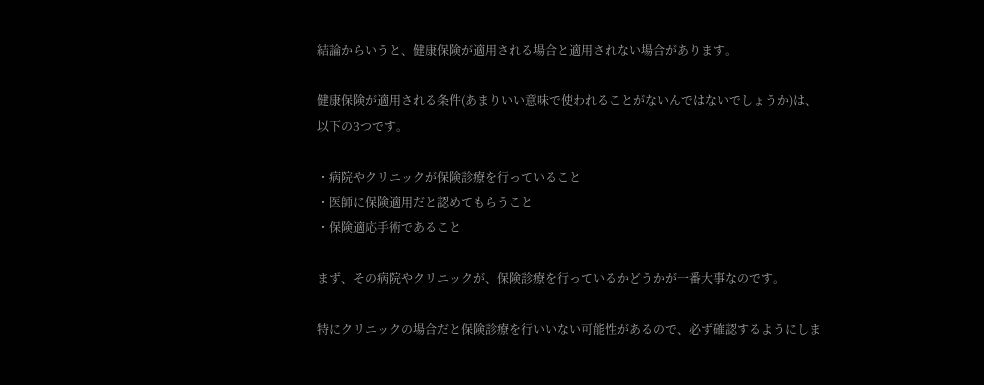結論からいうと、健康保険が適用される場合と適用されない場合があります。

健康保険が適用される条件(あまりいい意味で使われることがないんではないでしょうか)は、以下の3つです。

・病院やクリニックが保険診療を行っていること
・医師に保険適用だと認めてもらうこと
・保険適応手術であること

まず、その病院やクリニックが、保険診療を行っているかどうかが一番大事なのです。

特にクリニックの場合だと保険診療を行いいない可能性があるので、必ず確認するようにしま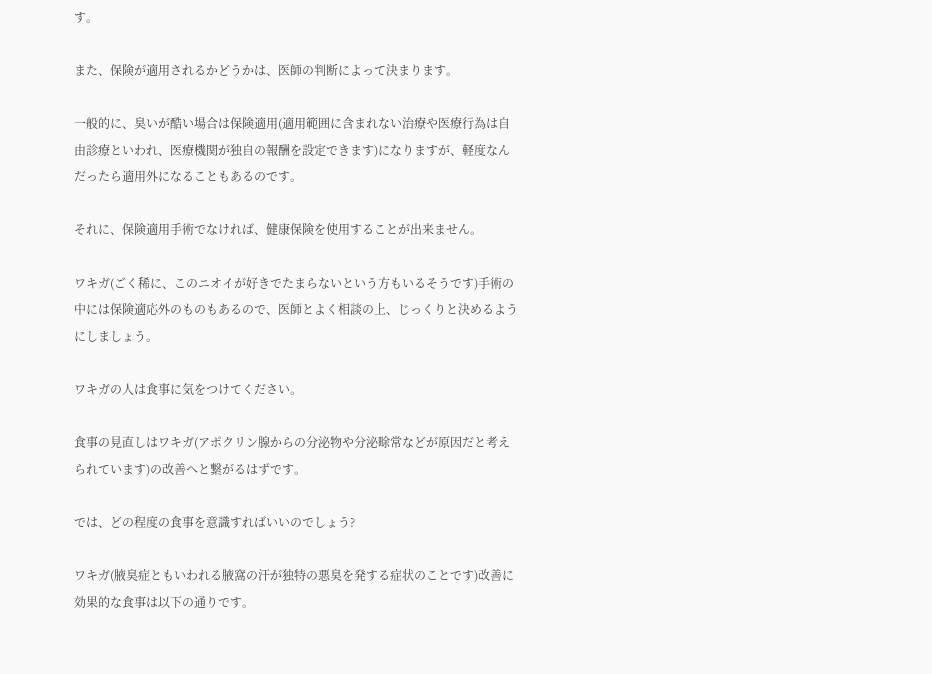す。

また、保険が適用されるかどうかは、医師の判断によって決まります。

一般的に、臭いが酷い場合は保険適用(適用範囲に含まれない治療や医療行為は自由診療といわれ、医療機関が独自の報酬を設定できます)になりますが、軽度なんだったら適用外になることもあるのです。

それに、保険適用手術でなければ、健康保険を使用することが出来ません。

ワキガ(ごく稀に、このニオイが好きでたまらないという方もいるそうです)手術の中には保険適応外のものもあるので、医師とよく相談の上、じっくりと決めるようにしましょう。

ワキガの人は食事に気をつけてください。

食事の見直しはワキガ(アポクリン腺からの分泌物や分泌畭常などが原因だと考えられています)の改善へと繋がるはずです。

では、どの程度の食事を意識すればいいのでしょう?

ワキガ(腋臭症ともいわれる腋窩の汗が独特の悪臭を発する症状のことです)改善に効果的な食事は以下の通りです。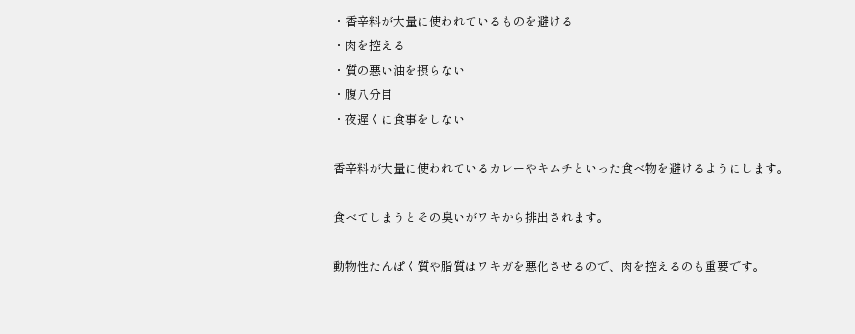・香辛料が大量に使われているものを避ける
・肉を控える
・質の悪い油を摂らない
・腹八分目
・夜遅くに食事をしない

香辛料が大量に使われているカレーやキムチといった食べ物を避けるようにします。

食べてしまうとその臭いがワキから排出されます。

動物性たんぱく質や脂質はワキガを悪化させるので、肉を控えるのも重要です。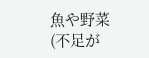魚や野菜(不足が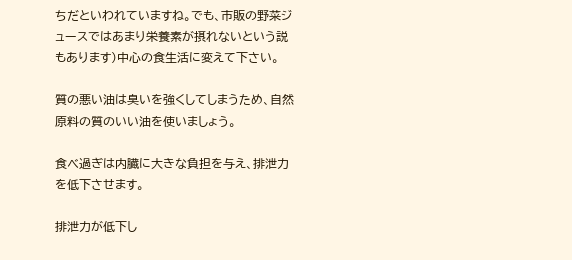ちだといわれていますね。でも、市販の野菜ジュースではあまり栄養素が摂れないという説もあります)中心の食生活に変えて下さい。

質の悪い油は臭いを強くしてしまうため、自然原料の質のいい油を使いましょう。

食べ過ぎは内臓に大きな負担を与え、排泄力を低下させます。

排泄力が低下し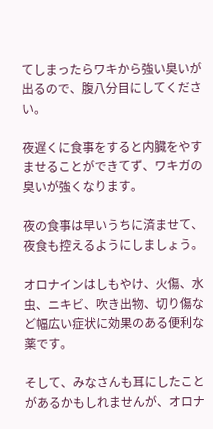てしまったらワキから強い臭いが出るので、腹八分目にしてください。

夜遅くに食事をすると内臓をやすませることができてず、ワキガの臭いが強くなります。

夜の食事は早いうちに済ませて、夜食も控えるようにしましょう。

オロナインはしもやけ、火傷、水虫、ニキビ、吹き出物、切り傷など幅広い症状に効果のある便利な薬です。

そして、みなさんも耳にしたことがあるかもしれませんが、オロナ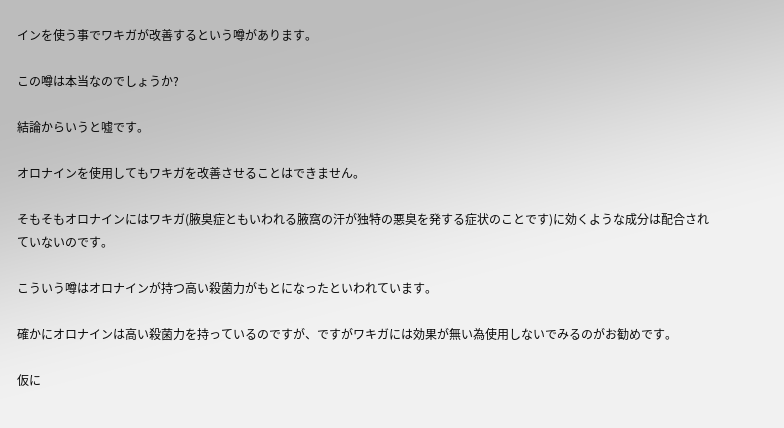インを使う事でワキガが改善するという噂があります。

この噂は本当なのでしょうか?

結論からいうと嘘です。

オロナインを使用してもワキガを改善させることはできません。

そもそもオロナインにはワキガ(腋臭症ともいわれる腋窩の汗が独特の悪臭を発する症状のことです)に効くような成分は配合されていないのです。

こういう噂はオロナインが持つ高い殺菌力がもとになったといわれています。

確かにオロナインは高い殺菌力を持っているのですが、ですがワキガには効果が無い為使用しないでみるのがお勧めです。

仮に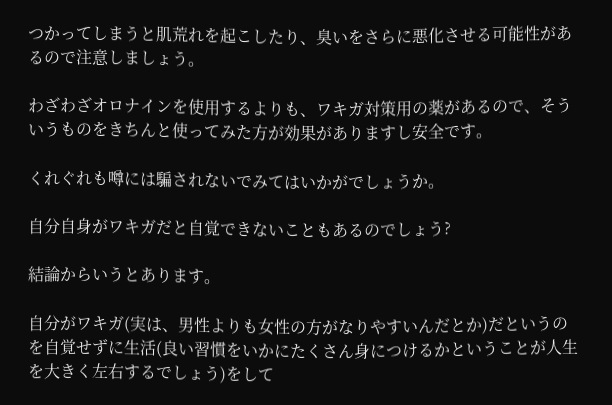つかってしまうと肌荒れを起こしたり、臭いをさらに悪化させる可能性があるので注意しましょう。

わざわざオロナインを使用するよりも、ワキガ対策用の薬があるので、そういうものをきちんと使ってみた方が効果がありますし安全です。

くれぐれも噂には騙されないでみてはいかがでしょうか。

自分自身がワキガだと自覚できないこともあるのでしょう?

結論からいうとあります。

自分がワキガ(実は、男性よりも女性の方がなりやすいんだとか)だというのを自覚せずに生活(良い習慣をいかにたくさん身につけるかということが人生を大きく左右するでしょう)をして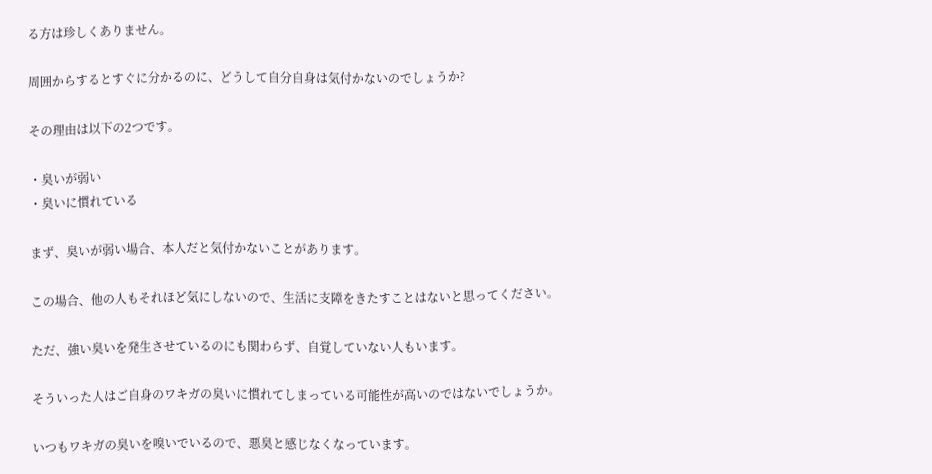る方は珍しくありません。

周囲からするとすぐに分かるのに、どうして自分自身は気付かないのでしょうか?

その理由は以下の2つです。

・臭いが弱い
・臭いに慣れている

まず、臭いが弱い場合、本人だと気付かないことがあります。

この場合、他の人もそれほど気にしないので、生活に支障をきたすことはないと思ってください。

ただ、強い臭いを発生させているのにも関わらず、自覚していない人もいます。

そういった人はご自身のワキガの臭いに慣れてしまっている可能性が高いのではないでしょうか。

いつもワキガの臭いを嗅いでいるので、悪臭と感じなくなっています。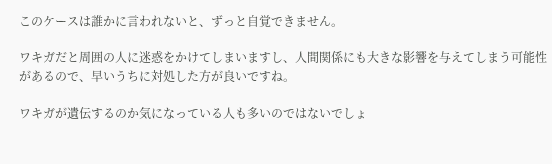このケースは誰かに言われないと、ずっと自覚できません。

ワキガだと周囲の人に迷惑をかけてしまいますし、人間関係にも大きな影響を与えてしまう可能性があるので、早いうちに対処した方が良いですね。

ワキガが遺伝するのか気になっている人も多いのではないでしょ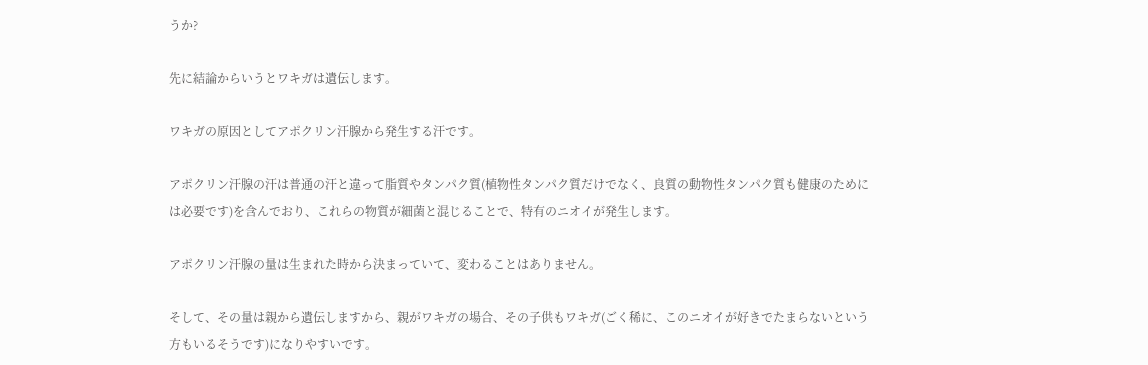うか?

先に結論からいうとワキガは遺伝します。

ワキガの原因としてアポクリン汗腺から発生する汗です。

アポクリン汗腺の汗は普通の汗と違って脂質やタンパク質(植物性タンパク質だけでなく、良質の動物性タンパク質も健康のためには必要です)を含んでおり、これらの物質が細菌と混じることで、特有のニオイが発生します。

アポクリン汗腺の量は生まれた時から決まっていて、変わることはありません。

そして、その量は親から遺伝しますから、親がワキガの場合、その子供もワキガ(ごく稀に、このニオイが好きでたまらないという方もいるそうです)になりやすいです。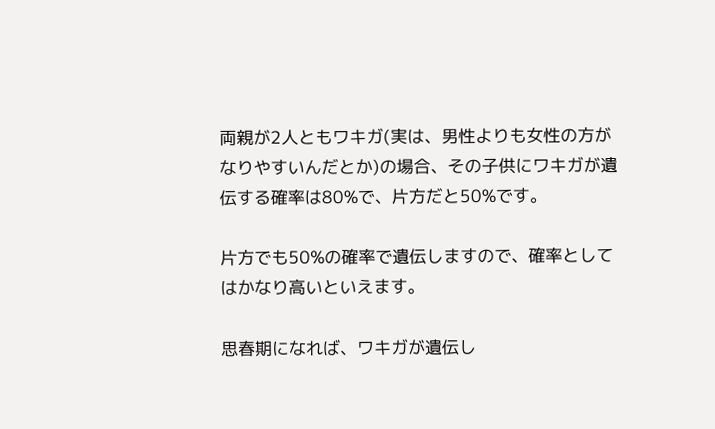両親が2人ともワキガ(実は、男性よりも女性の方がなりやすいんだとか)の場合、その子供にワキガが遺伝する確率は80%で、片方だと50%です。

片方でも50%の確率で遺伝しますので、確率としてはかなり高いといえます。

思春期になれば、ワキガが遺伝し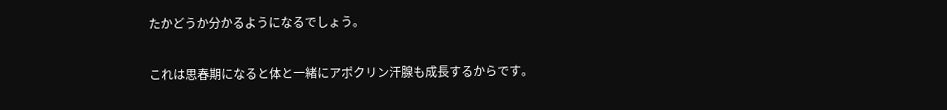たかどうか分かるようになるでしょう。

これは思春期になると体と一緒にアポクリン汗腺も成長するからです。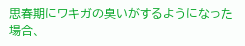思春期にワキガの臭いがするようになった場合、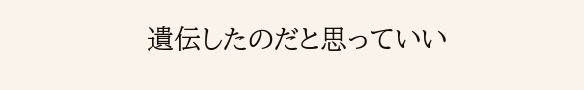遺伝したのだと思っていい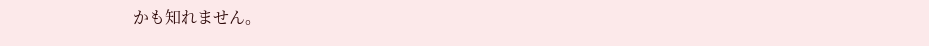かも知れません。